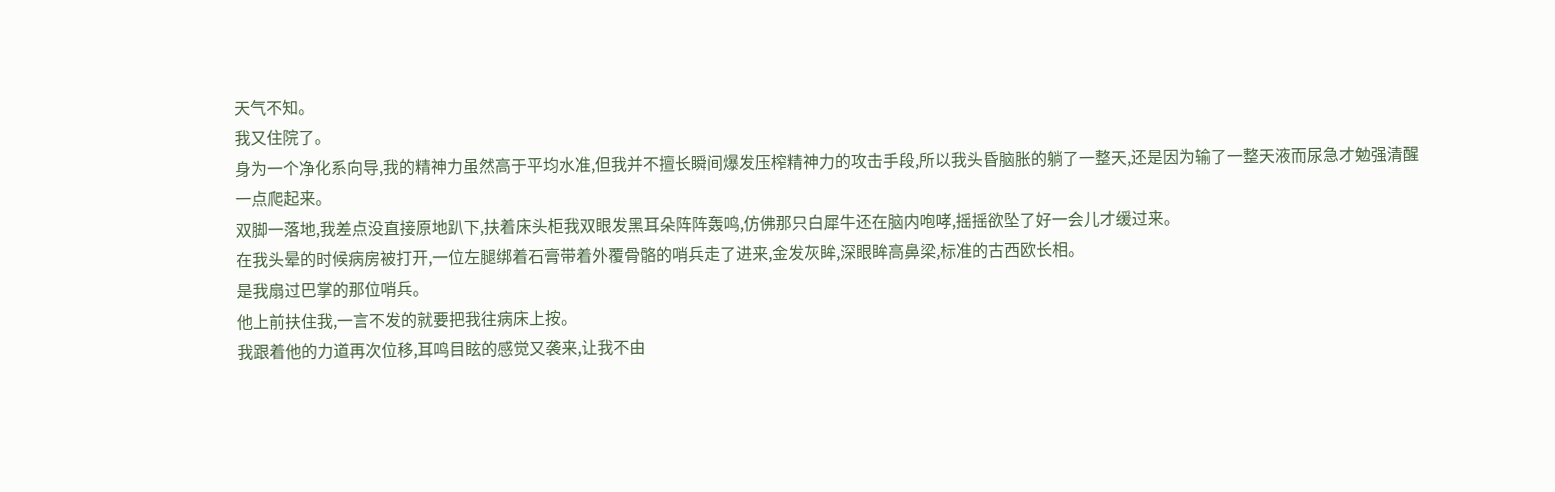天气不知。
我又住院了。
身为一个净化系向导,我的精神力虽然高于平均水准,但我并不擅长瞬间爆发压榨精神力的攻击手段,所以我头昏脑胀的躺了一整天,还是因为输了一整天液而尿急才勉强清醒一点爬起来。
双脚一落地,我差点没直接原地趴下,扶着床头柜我双眼发黑耳朵阵阵轰鸣,仿佛那只白犀牛还在脑内咆哮,摇摇欲坠了好一会儿才缓过来。
在我头晕的时候病房被打开,一位左腿绑着石膏带着外覆骨骼的哨兵走了进来,金发灰眸,深眼眸高鼻梁,标准的古西欧长相。
是我扇过巴掌的那位哨兵。
他上前扶住我,一言不发的就要把我往病床上按。
我跟着他的力道再次位移,耳鸣目眩的感觉又袭来,让我不由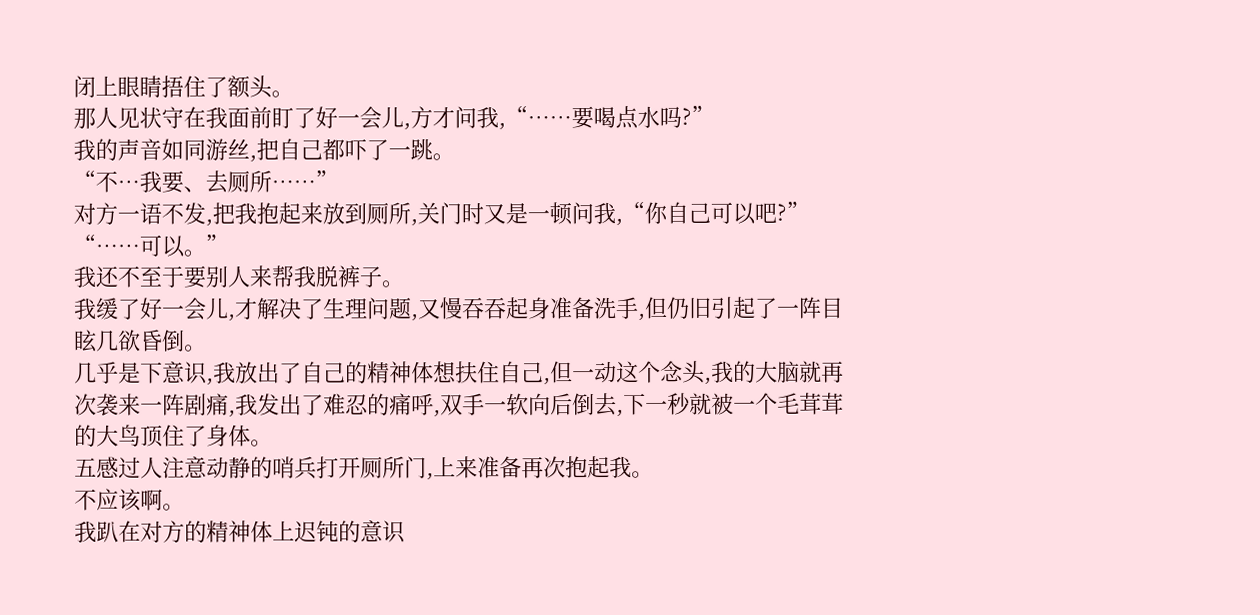闭上眼睛捂住了额头。
那人见状守在我面前盯了好一会儿,方才问我,“……要喝点水吗?”
我的声音如同游丝,把自己都吓了一跳。
“不…我要、去厕所……”
对方一语不发,把我抱起来放到厕所,关门时又是一顿问我,“你自己可以吧?”
“……可以。”
我还不至于要别人来帮我脱裤子。
我缓了好一会儿,才解决了生理问题,又慢吞吞起身准备洗手,但仍旧引起了一阵目眩几欲昏倒。
几乎是下意识,我放出了自己的精神体想扶住自己,但一动这个念头,我的大脑就再次袭来一阵剧痛,我发出了难忍的痛呼,双手一软向后倒去,下一秒就被一个毛茸茸的大鸟顶住了身体。
五感过人注意动静的哨兵打开厕所门,上来准备再次抱起我。
不应该啊。
我趴在对方的精神体上迟钝的意识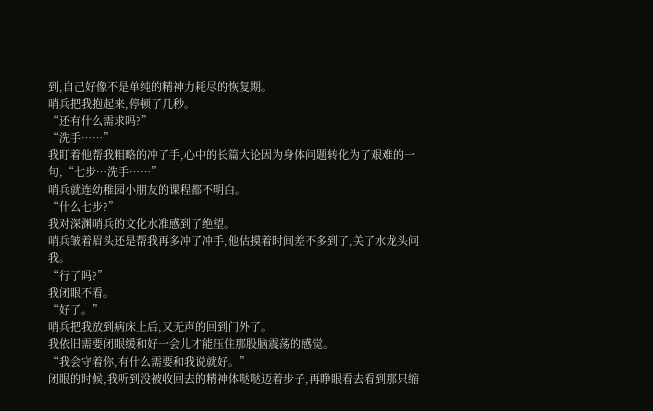到,自己好像不是单纯的精神力耗尽的恢复期。
哨兵把我抱起来,停顿了几秒。
“还有什么需求吗?”
“洗手……”
我盯着他帮我粗略的冲了手,心中的长篇大论因为身体问题转化为了艰难的一句,“七步…洗手……”
哨兵就连幼稚园小朋友的课程都不明白。
“什么七步?”
我对深渊哨兵的文化水准感到了绝望。
哨兵皱着眉头还是帮我再多冲了冲手,他估摸着时间差不多到了,关了水龙头问我。
“行了吗?”
我闭眼不看。
“好了。”
哨兵把我放到病床上后,又无声的回到门外了。
我依旧需要闭眼缓和好一会儿才能压住那股脑震荡的感觉。
“我会守着你,有什么需要和我说就好。”
闭眼的时候,我听到没被收回去的精神体哒哒迈着步子,再睁眼看去看到那只缩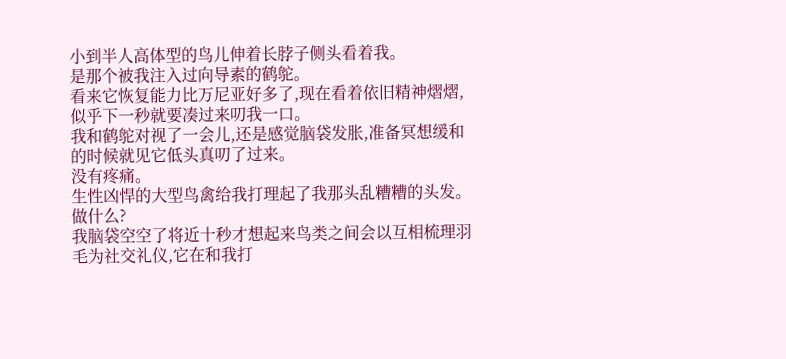小到半人高体型的鸟儿伸着长脖子侧头看着我。
是那个被我注入过向导素的鹤鸵。
看来它恢复能力比万尼亚好多了,现在看着依旧精神熠熠,似乎下一秒就要凑过来叨我一口。
我和鹤鸵对视了一会儿,还是感觉脑袋发胀,准备冥想缓和的时候就见它低头真叨了过来。
没有疼痛。
生性凶悍的大型鸟禽给我打理起了我那头乱糟糟的头发。
做什么?
我脑袋空空了将近十秒才想起来鸟类之间会以互相梳理羽毛为社交礼仪,它在和我打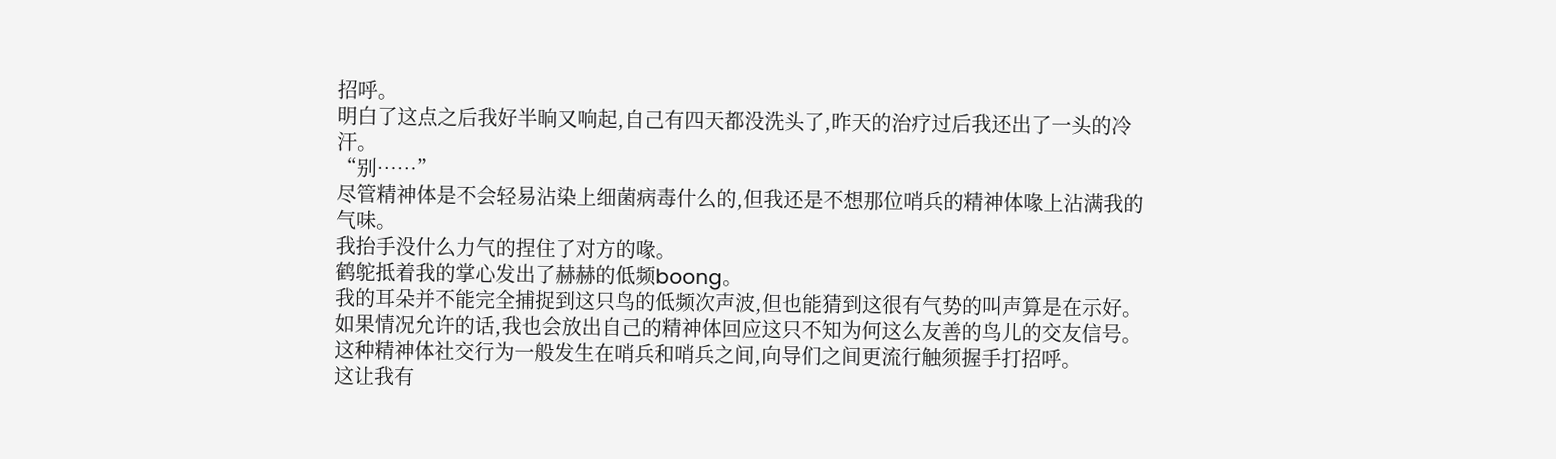招呼。
明白了这点之后我好半晌又响起,自己有四天都没洗头了,昨天的治疗过后我还出了一头的冷汗。
“别……”
尽管精神体是不会轻易沾染上细菌病毒什么的,但我还是不想那位哨兵的精神体喙上沾满我的气味。
我抬手没什么力气的捏住了对方的喙。
鹤鸵抵着我的掌心发出了赫赫的低频boong。
我的耳朵并不能完全捕捉到这只鸟的低频次声波,但也能猜到这很有气势的叫声算是在示好。
如果情况允许的话,我也会放出自己的精神体回应这只不知为何这么友善的鸟儿的交友信号。
这种精神体社交行为一般发生在哨兵和哨兵之间,向导们之间更流行触须握手打招呼。
这让我有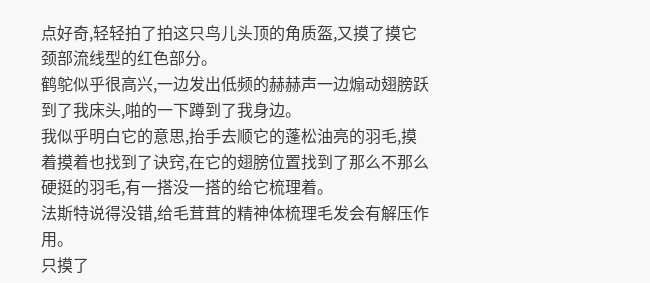点好奇,轻轻拍了拍这只鸟儿头顶的角质盔,又摸了摸它颈部流线型的红色部分。
鹤鸵似乎很高兴,一边发出低频的赫赫声一边煽动翅膀跃到了我床头,啪的一下蹲到了我身边。
我似乎明白它的意思,抬手去顺它的蓬松油亮的羽毛,摸着摸着也找到了诀窍,在它的翅膀位置找到了那么不那么硬挺的羽毛,有一搭没一搭的给它梳理着。
法斯特说得没错,给毛茸茸的精神体梳理毛发会有解压作用。
只摸了